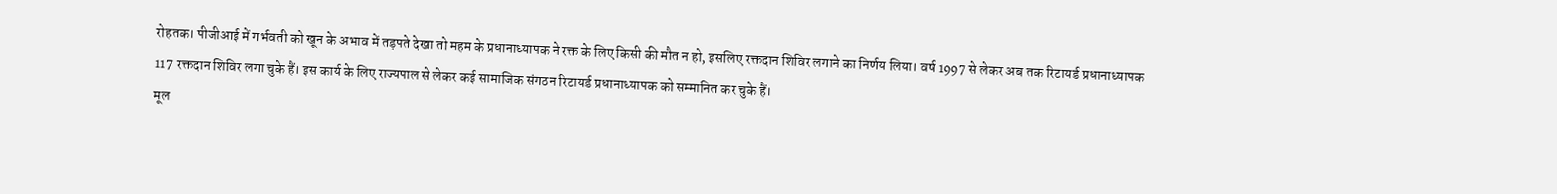रोहतक। पीजीआई में गर्भवती को खून के अभाव में तड़पते देखा तो महम के प्रधानाध्यापक ने रक्त के लिए किसी की मौत न हो, इसलिए रक्तदान शिविर लगाने का निर्णय लिया। वर्ष 1997 से लेकर अब तक रिटायर्ड प्रधानाध्यापक 117 रक्तदान शिविर लगा चुके हैं। इस कार्य के लिए राज्यपाल से लेकर कई सामाजिक संगठन रिटायर्ड प्रधानाध्यापक को सम्मानित कर चुके हैं।
मूल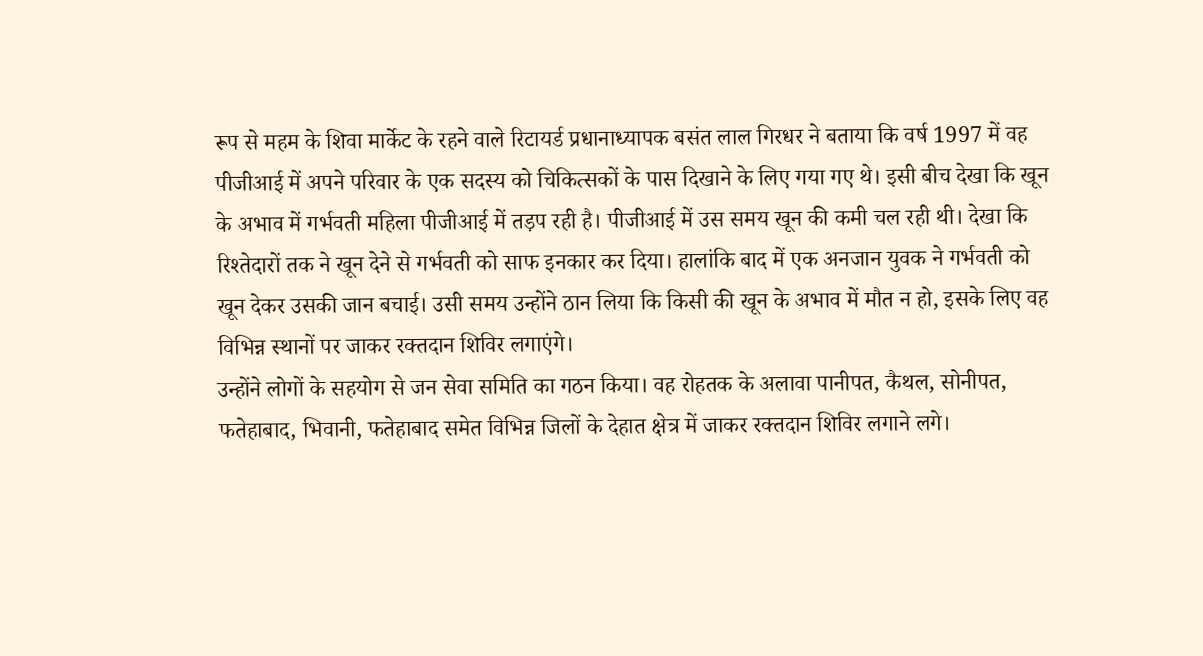रूप से महम के शिवा मार्केट के रहने वाले रिटायर्ड प्रधानाध्यापक बसंत लाल गिरधर ने बताया कि वर्ष 1997 में वह पीजीआई में अपने परिवार के एक सदस्य को चिकित्सकों के पास दिखाने के लिए गया गए थे। इसी बीच देखा कि खून के अभाव में गर्भवती महिला पीजीआई में तड़प रही है। पीजीआई में उस समय खून की कमी चल रही थी। देखा कि रिश्तेदारों तक ने खून देने से गर्भवती को साफ इनकार कर दिया। हालांकि बाद में एक अनजान युवक ने गर्भवती को खून देकर उसकी जान बचाई। उसी समय उन्होंने ठान लिया कि किसी की खून के अभाव में मौत न हो, इसके लिए वह विभिन्न स्थानों पर जाकर रक्तदान शिविर लगाएंगे।
उन्होंने लोगों के सहयोग से जन सेवा समिति का गठन किया। वह रोहतक के अलावा पानीपत, कैथल, सोनीपत, फतेहाबाद, भिवानी, फतेहाबाद समेत विभिन्न जिलों के देहात क्षेत्र में जाकर रक्तदान शिविर लगाने लगे।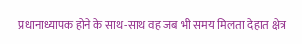प्रधानाध्यापक होने के साथ-साथ वह जब भी समय मिलता देहात क्षेत्र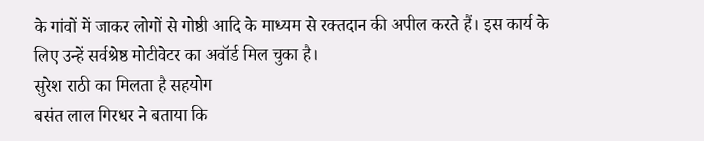के गांवों में जाकर लोगों से गोष्ठी आदि के माध्यम से रक्तदान की अपील करते हैं। इस कार्य के लिए उन्हें सर्वश्रेष्ठ मोटीवेटर का अवॉर्ड मिल चुका है।
सुरेश राठी का मिलता है सहयोग
बसंत लाल गिरधर ने बताया कि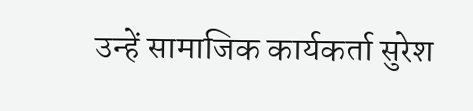उन्हें सामाजिक कार्यकर्ता सुरेश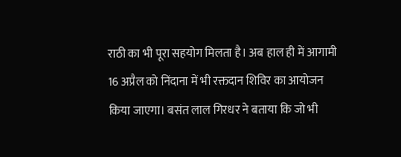राठी का भी पूरा सहयोग मिलता है। अब हाल ही में आगामी 16 अप्रैल को निंदाना में भी रक्तदान शिविर का आयोजन किया जाएगा। बसंत लाल गिरधर ने बताया कि जो भी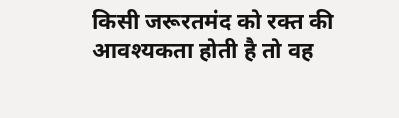किसी जरूरतमंद को रक्त की आवश्यकता होती है तो वह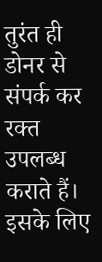तुरंत ही डोनर से संपर्क कर रक्त उपलब्ध कराते हैं। इसके लिए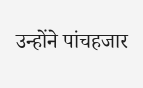उन्होंने पांचहजार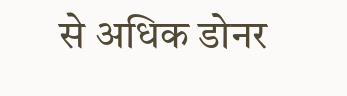से अधिक डोनर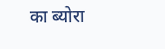का ब्योरा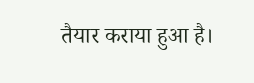तैयार कराया हुआ है।